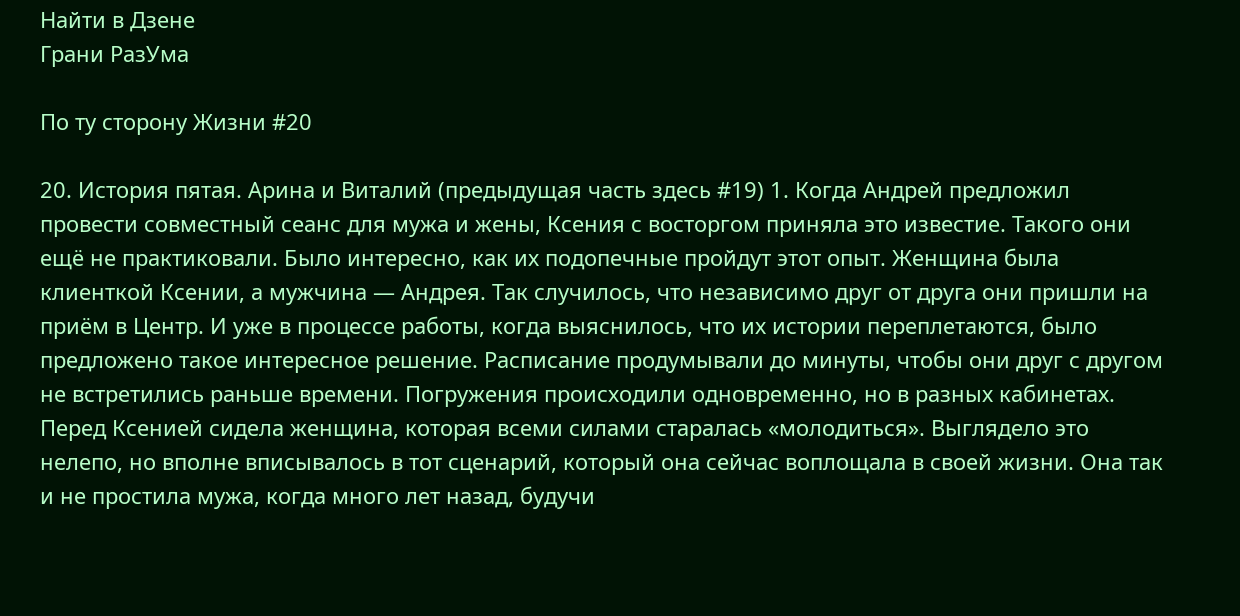Найти в Дзене
Грани РазУма

По ту сторону Жизни #20

20. История пятая. Арина и Виталий (предыдущая часть здесь #19) 1. Когда Андрей предложил провести совместный сеанс для мужа и жены, Ксения с восторгом приняла это известие. Такого они ещё не практиковали. Было интересно, как их подопечные пройдут этот опыт. Женщина была клиенткой Ксении, а мужчина — Андрея. Так случилось, что независимо друг от друга они пришли на приём в Центр. И уже в процессе работы, когда выяснилось, что их истории переплетаются, было предложено такое интересное решение. Расписание продумывали до минуты, чтобы они друг с другом не встретились раньше времени. Погружения происходили одновременно, но в разных кабинетах. Перед Ксенией сидела женщина, которая всеми силами старалась «молодиться». Выглядело это нелепо, но вполне вписывалось в тот сценарий, который она сейчас воплощала в своей жизни. Она так и не простила мужа, когда много лет назад, будучи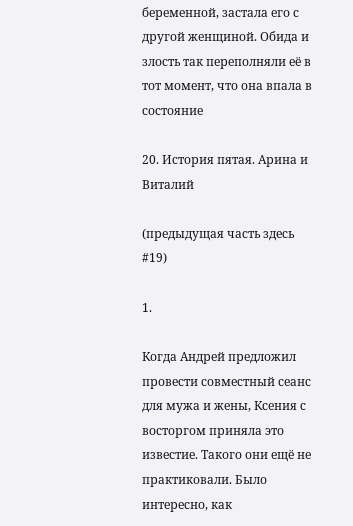беременной, застала его с другой женщиной. Обида и злость так переполняли её в тот момент, что она впала в состояние

20. История пятая. Арина и Виталий

(предыдущая часть здесь #19)

1.

Когда Андрей предложил провести совместный сеанс для мужа и жены, Ксения с восторгом приняла это известие. Такого они ещё не практиковали. Было интересно, как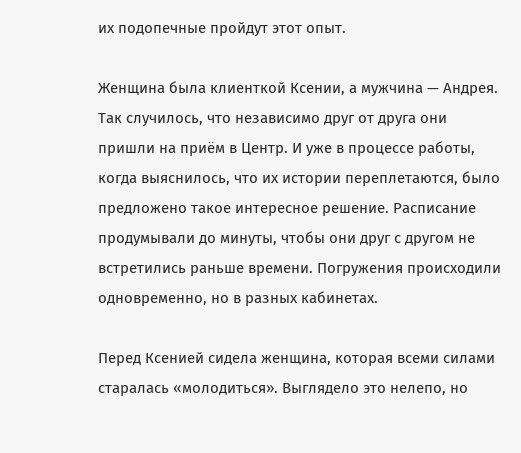их подопечные пройдут этот опыт.

Женщина была клиенткой Ксении, а мужчина — Андрея. Так случилось, что независимо друг от друга они пришли на приём в Центр. И уже в процессе работы, когда выяснилось, что их истории переплетаются, было предложено такое интересное решение. Расписание продумывали до минуты, чтобы они друг с другом не встретились раньше времени. Погружения происходили одновременно, но в разных кабинетах.

Перед Ксенией сидела женщина, которая всеми силами старалась «молодиться». Выглядело это нелепо, но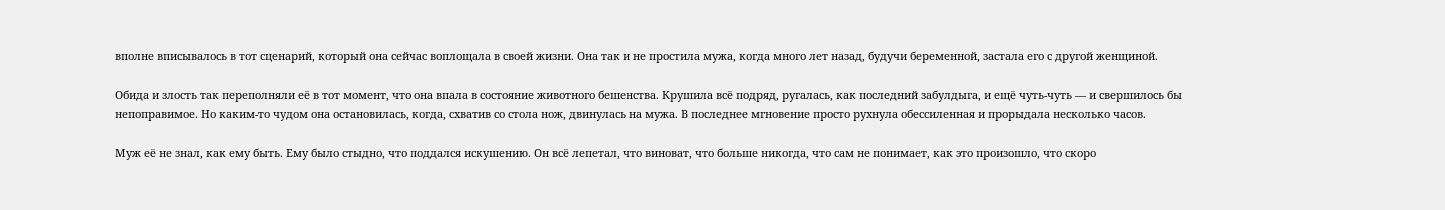вполне вписывалось в тот сценарий, который она сейчас воплощала в своей жизни. Она так и не простила мужа, когда много лет назад, будучи беременной, застала его с другой женщиной.

Обида и злость так переполняли её в тот момент, что она впала в состояние животного бешенства. Крушила всё подряд, ругалась, как последний забулдыга, и ещё чуть-чуть — и свершилось бы непоправимое. Но каким-то чудом она остановилась, когда, схватив со стола нож, двинулась на мужа. В последнее мгновение просто рухнула обессиленная и прорыдала несколько часов.

Муж её не знал, как ему быть. Ему было стыдно, что поддался искушению. Он всё лепетал, что виноват, что больше никогда, что сам не понимает, как это произошло, что скоро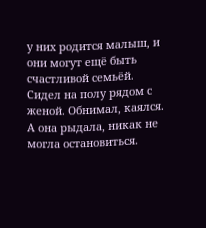у них родится малыш, и они могут ещё быть счастливой семьёй. Сидел на полу рядом с женой. Обнимал, каялся. А она рыдала, никак не могла остановиться.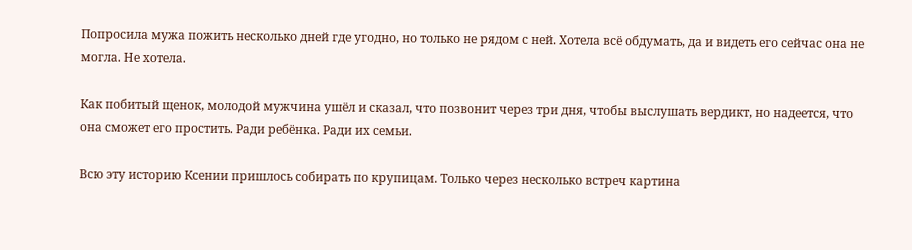Попросила мужа пожить несколько дней где угодно, но только не рядом с ней. Хотела всё обдумать, да и видеть его сейчас она не могла. Не хотела.

Как побитый щенок, молодой мужчина ушёл и сказал, что позвонит через три дня, чтобы выслушать вердикт, но надеется, что она сможет его простить. Ради ребёнка. Ради их семьи.

Всю эту историю Ксении пришлось собирать по крупицам. Только через несколько встреч картина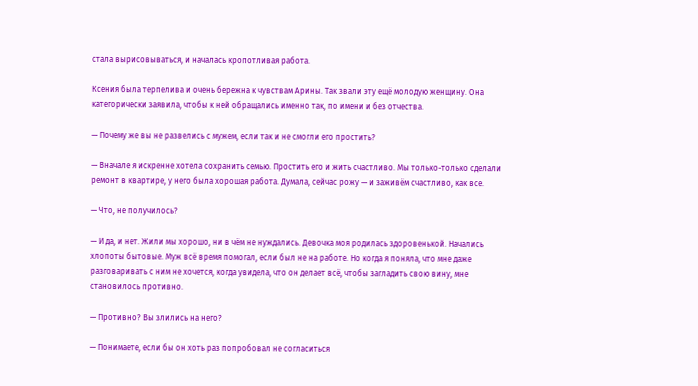стала вырисовываться, и началась кропотливая работа.

Ксения была терпелива и очень бережна к чувствам Арины. Так звали эту ещё молодую женщину. Она категорически заявила, чтобы к ней обращались именно так, по имени и без отчества.

— Почему же вы не развелись с мужем, если так и не смогли его простить?

— Вначале я искренне хотела сохранить семью. Простить его и жить счастливо. Мы только-только сделали ремонт в квартире, у него была хорошая работа. Думала, сейчас рожу — и заживём счастливо, как все.

— Что, не получилось?

— И да, и нет. Жили мы хорошо, ни в чём не нуждались. Девочка моя родилась здоровенькой. Начались хлопоты бытовые. Муж всё время помогал, если был не на работе. Но когда я поняла, что мне даже разговаривать с ним не хочется, когда увидела, что он делает всё, чтобы загладить свою вину, мне становилось противно.

— Противно? Вы злились на него?

— Понимаете, если бы он хоть раз попробовал не согласиться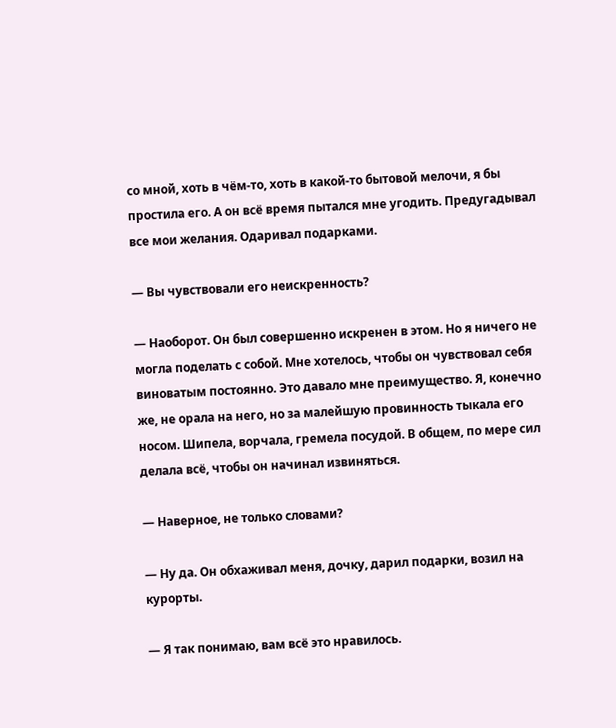со мной, хоть в чём-то, хоть в какой-то бытовой мелочи, я бы простила его. А он всё время пытался мне угодить. Предугадывал все мои желания. Одаривал подарками.

— Вы чувствовали его неискренность?

— Наоборот. Он был совершенно искренен в этом. Но я ничего не могла поделать с собой. Мне хотелось, чтобы он чувствовал себя виноватым постоянно. Это давало мне преимущество. Я, конечно же, не орала на него, но за малейшую провинность тыкала его носом. Шипела, ворчала, гремела посудой. В общем, по мере сил делала всё, чтобы он начинал извиняться.

— Наверное, не только словами?

— Ну да. Он обхаживал меня, дочку, дарил подарки, возил на курорты.

— Я так понимаю, вам всё это нравилось.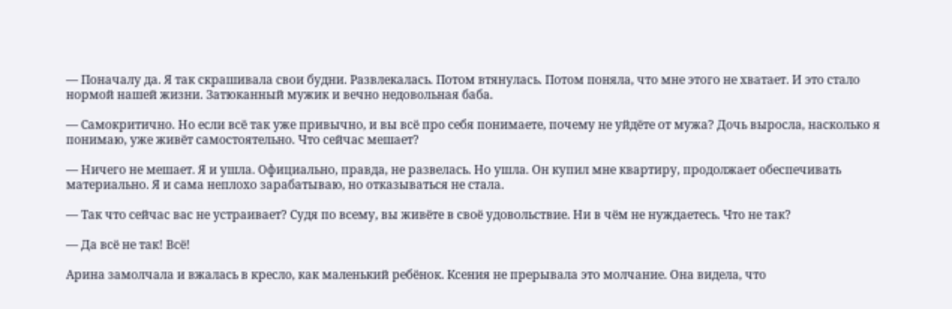— Поначалу да. Я так скрашивала свои будни. Развлекалась. Потом втянулась. Потом поняла, что мне этого не хватает. И это стало нормой нашей жизни. Затюканный мужик и вечно недовольная баба.

— Самокритично. Но если всё так уже привычно, и вы всё про себя понимаете, почему не уйдёте от мужа? Дочь выросла, насколько я понимаю, уже живёт самостоятельно. Что сейчас мешает?

— Ничего не мешает. Я и ушла. Официально, правда, не развелась. Но ушла. Он купил мне квартиру, продолжает обеспечивать материально. Я и сама неплохо зарабатываю, но отказываться не стала.

— Так что сейчас вас не устраивает? Судя по всему, вы живёте в своё удовольствие. Ни в чём не нуждаетесь. Что не так?

— Да всё не так! Всё!

Арина замолчала и вжалась в кресло, как маленький ребёнок. Ксения не прерывала это молчание. Она видела, что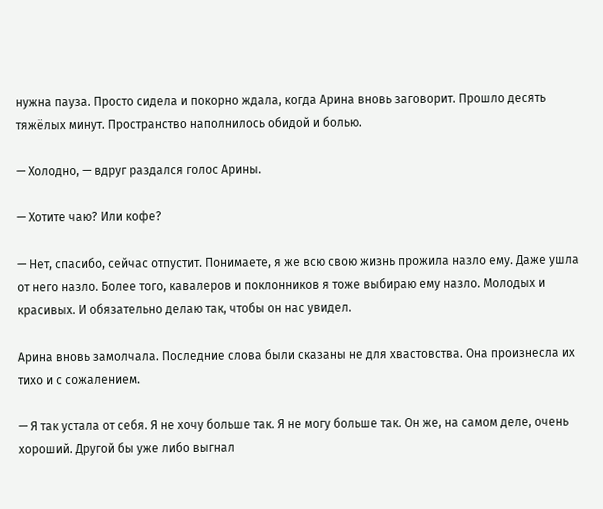нужна пауза. Просто сидела и покорно ждала, когда Арина вновь заговорит. Прошло десять тяжёлых минут. Пространство наполнилось обидой и болью.

— Холодно, — вдруг раздался голос Арины.

— Хотите чаю? Или кофе?

— Нет, спасибо, сейчас отпустит. Понимаете, я же всю свою жизнь прожила назло ему. Даже ушла от него назло. Более того, кавалеров и поклонников я тоже выбираю ему назло. Молодых и красивых. И обязательно делаю так, чтобы он нас увидел.

Арина вновь замолчала. Последние слова были сказаны не для хвастовства. Она произнесла их тихо и с сожалением.

— Я так устала от себя. Я не хочу больше так. Я не могу больше так. Он же, на самом деле, очень хороший. Другой бы уже либо выгнал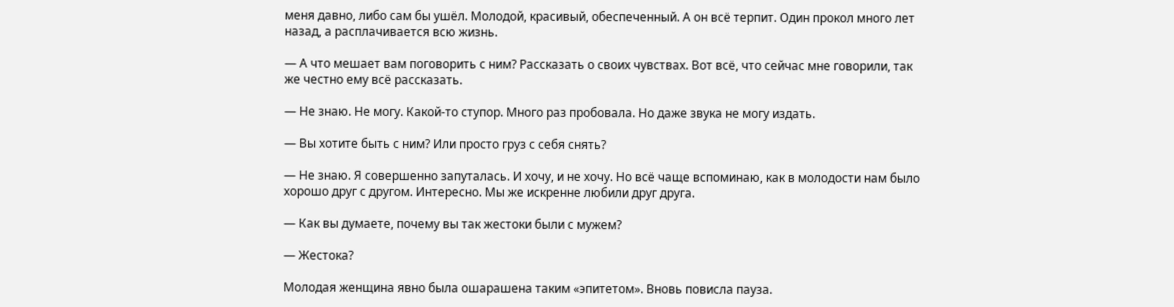меня давно, либо сам бы ушёл. Молодой, красивый, обеспеченный. А он всё терпит. Один прокол много лет назад, а расплачивается всю жизнь.

— А что мешает вам поговорить с ним? Рассказать о своих чувствах. Вот всё, что сейчас мне говорили, так же честно ему всё рассказать.

— Не знаю. Не могу. Какой-то ступор. Много раз пробовала. Но даже звука не могу издать.

— Вы хотите быть с ним? Или просто груз с себя снять?

— Не знаю. Я совершенно запуталась. И хочу, и не хочу. Но всё чаще вспоминаю, как в молодости нам было хорошо друг с другом. Интересно. Мы же искренне любили друг друга.

— Как вы думаете, почему вы так жестоки были с мужем?

— Жестока?

Молодая женщина явно была ошарашена таким «эпитетом». Вновь повисла пауза.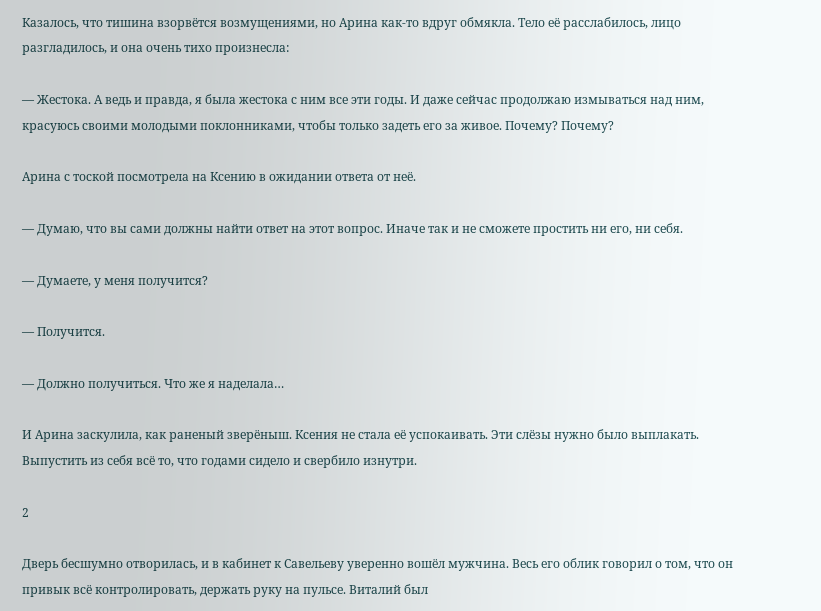Казалось, что тишина взорвётся возмущениями, но Арина как-то вдруг обмякла. Тело её расслабилось, лицо разгладилось, и она очень тихо произнесла:

— Жестока. А ведь и правда, я была жестока с ним все эти годы. И даже сейчас продолжаю измываться над ним, красуюсь своими молодыми поклонниками, чтобы только задеть его за живое. Почему? Почему?

Арина с тоской посмотрела на Ксению в ожидании ответа от неё.

— Думаю, что вы сами должны найти ответ на этот вопрос. Иначе так и не сможете простить ни его, ни себя.

— Думаете, у меня получится?

— Получится.

— Должно получиться. Что же я наделала…

И Арина заскулила, как раненый зверёныш. Ксения не стала её успокаивать. Эти слёзы нужно было выплакать. Выпустить из себя всё то, что годами сидело и свербило изнутри.

2

Дверь бесшумно отворилась, и в кабинет к Савельеву уверенно вошёл мужчина. Весь его облик говорил о том, что он привык всё контролировать, держать руку на пульсе. Виталий был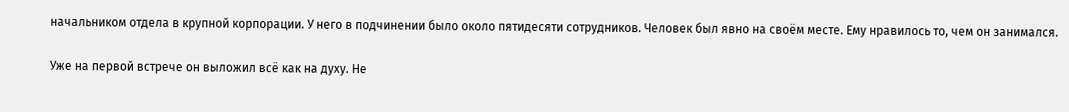начальником отдела в крупной корпорации. У него в подчинении было около пятидесяти сотрудников. Человек был явно на своём месте. Ему нравилось то, чем он занимался.

Уже на первой встрече он выложил всё как на духу. Не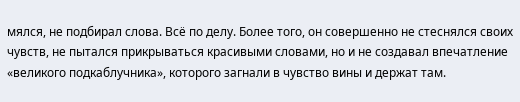мялся, не подбирал слова. Всё по делу. Более того, он совершенно не стеснялся своих чувств, не пытался прикрываться красивыми словами, но и не создавал впечатление «великого подкаблучника», которого загнали в чувство вины и держат там.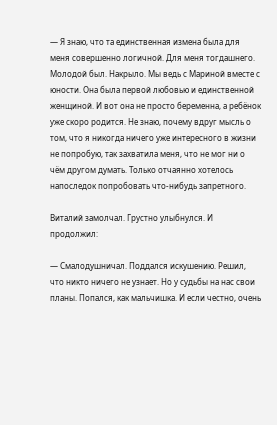— Я знаю, что та единственная измена была для меня совершенно логичной. Для меня тогдашнего. Молодой был. Накрыло. Мы ведь с Мариной вместе с юности. Она была первой любовью и единственной женщиной. И вот она не просто беременна, а ребёнок уже скоро родится. Не знаю, почему вдруг мысль о том, что я никогда ничего уже интересного в жизни не попробую, так захватила меня, что не мог ни о чём другом думать. Только отчаянно хотелось напоследок попробовать что-нибудь запретного.

Виталий замолчал. Грустно улыбнулся. И продолжил:

— Смалодушничал. Поддался искушению. Решил, что никто ничего не узнает. Но у судьбы на нас свои планы. Попался, как мальчишка. И если честно, очень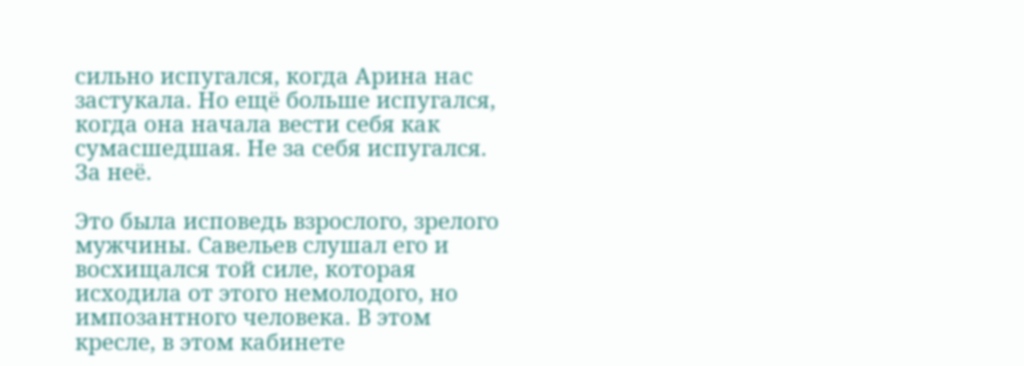сильно испугался, когда Арина нас застукала. Но ещё больше испугался, когда она начала вести себя как сумасшедшая. Не за себя испугался. За неё.

Это была исповедь взрослого, зрелого мужчины. Савельев слушал его и восхищался той силе, которая исходила от этого немолодого, но импозантного человека. В этом кресле, в этом кабинете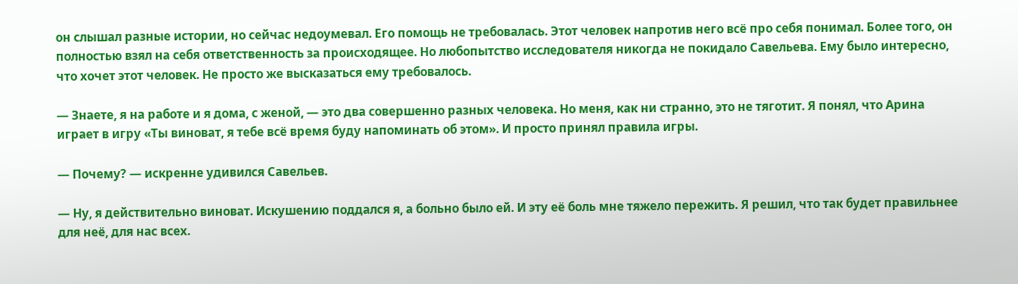он слышал разные истории, но сейчас недоумевал. Его помощь не требовалась. Этот человек напротив него всё про себя понимал. Более того, он полностью взял на себя ответственность за происходящее. Но любопытство исследователя никогда не покидало Савельева. Ему было интересно, что хочет этот человек. Не просто же высказаться ему требовалось.

— Знаете, я на работе и я дома, с женой, — это два совершенно разных человека. Но меня, как ни странно, это не тяготит. Я понял, что Арина играет в игру «Ты виноват, я тебе всё время буду напоминать об этом». И просто принял правила игры.

— Почему? — искренне удивился Савельев.

— Ну, я действительно виноват. Искушению поддался я, а больно было ей. И эту её боль мне тяжело пережить. Я решил, что так будет правильнее для неё, для нас всех.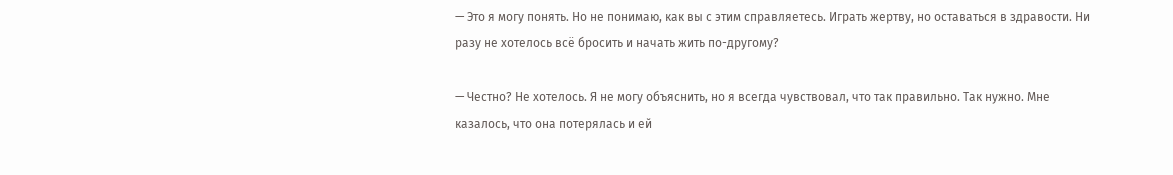— Это я могу понять. Но не понимаю, как вы с этим справляетесь. Играть жертву, но оставаться в здравости. Ни разу не хотелось всё бросить и начать жить по-другому?

— Честно? Не хотелось. Я не могу объяснить, но я всегда чувствовал, что так правильно. Так нужно. Мне казалось, что она потерялась и ей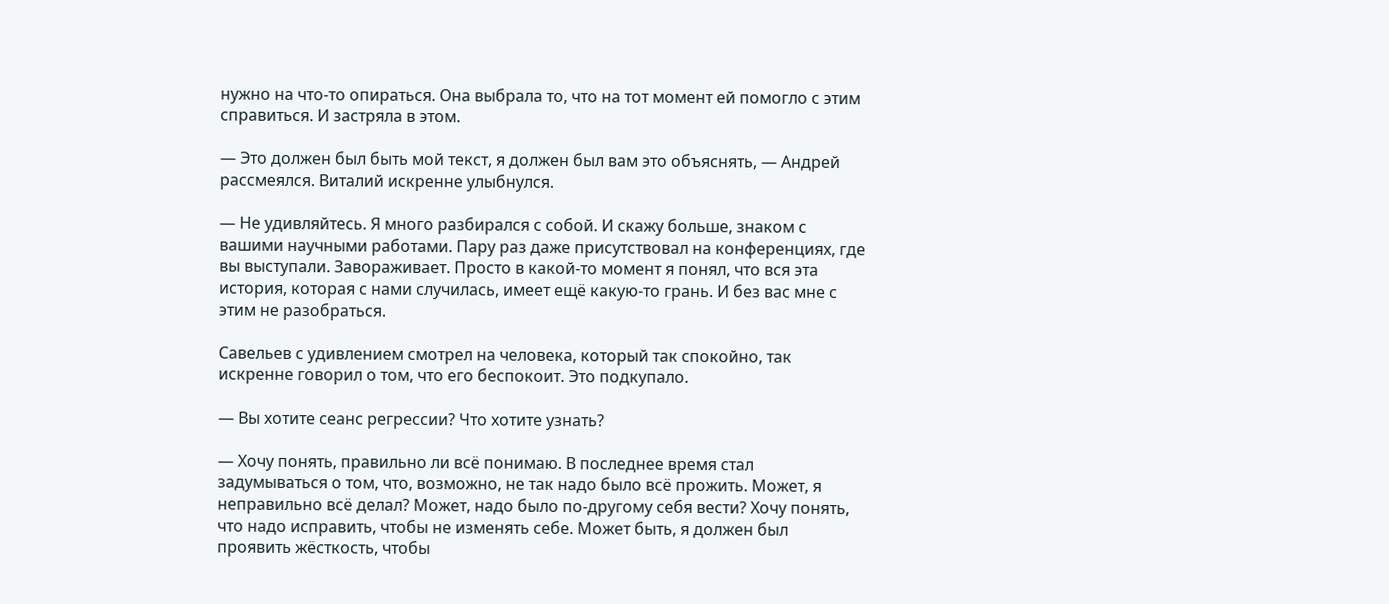нужно на что-то опираться. Она выбрала то, что на тот момент ей помогло с этим справиться. И застряла в этом.

— Это должен был быть мой текст, я должен был вам это объяснять, — Андрей рассмеялся. Виталий искренне улыбнулся.

— Не удивляйтесь. Я много разбирался с собой. И скажу больше, знаком с вашими научными работами. Пару раз даже присутствовал на конференциях, где вы выступали. Завораживает. Просто в какой-то момент я понял, что вся эта история, которая с нами случилась, имеет ещё какую-то грань. И без вас мне с этим не разобраться.

Савельев с удивлением смотрел на человека, который так спокойно, так искренне говорил о том, что его беспокоит. Это подкупало.

— Вы хотите сеанс регрессии? Что хотите узнать?

— Хочу понять, правильно ли всё понимаю. В последнее время стал задумываться о том, что, возможно, не так надо было всё прожить. Может, я неправильно всё делал? Может, надо было по-другому себя вести? Хочу понять, что надо исправить, чтобы не изменять себе. Может быть, я должен был проявить жёсткость, чтобы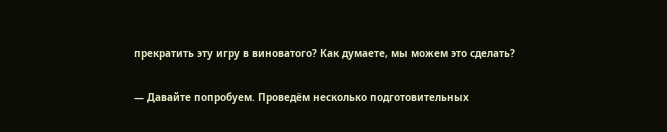прекратить эту игру в виноватого? Как думаете, мы можем это сделать?

— Давайте попробуем. Проведём несколько подготовительных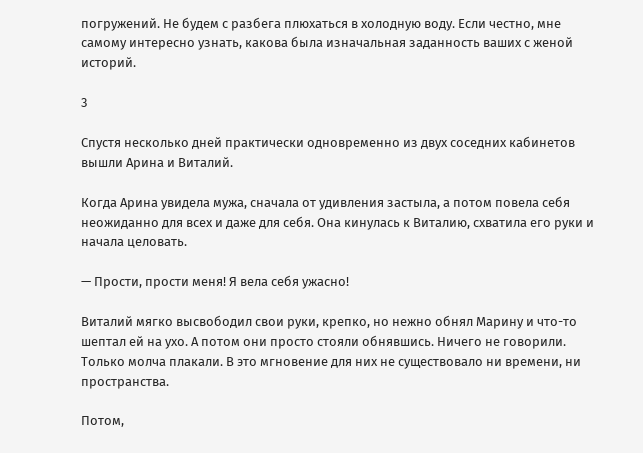погружений. Не будем с разбега плюхаться в холодную воду. Если честно, мне самому интересно узнать, какова была изначальная заданность ваших с женой историй.

3

Спустя несколько дней практически одновременно из двух соседних кабинетов вышли Арина и Виталий.

Когда Арина увидела мужа, сначала от удивления застыла, а потом повела себя неожиданно для всех и даже для себя. Она кинулась к Виталию, схватила его руки и начала целовать.

— Прости, прости меня! Я вела себя ужасно!

Виталий мягко высвободил свои руки, крепко, но нежно обнял Марину и что-то шептал ей на ухо. А потом они просто стояли обнявшись. Ничего не говорили. Только молча плакали. В это мгновение для них не существовало ни времени, ни пространства.

Потом,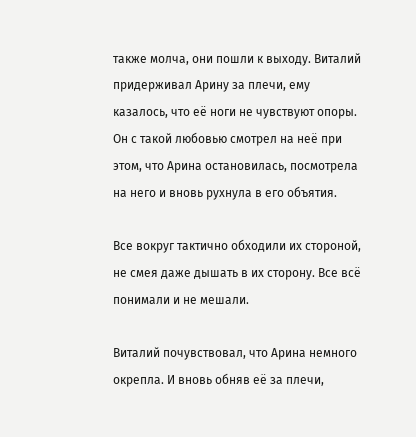также молча, они пошли к выходу. Виталий придерживал Арину за плечи, ему казалось, что её ноги не чувствуют опоры. Он с такой любовью смотрел на неё при этом, что Арина остановилась, посмотрела на него и вновь рухнула в его объятия.

Все вокруг тактично обходили их стороной, не смея даже дышать в их сторону. Все всё понимали и не мешали.

Виталий почувствовал, что Арина немного окрепла. И вновь обняв её за плечи,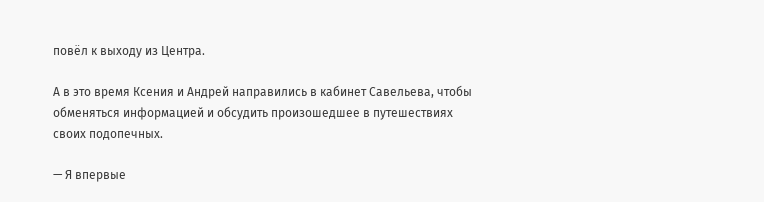повёл к выходу из Центра.

А в это время Ксения и Андрей направились в кабинет Савельева, чтобы обменяться информацией и обсудить произошедшее в путешествиях своих подопечных.

— Я впервые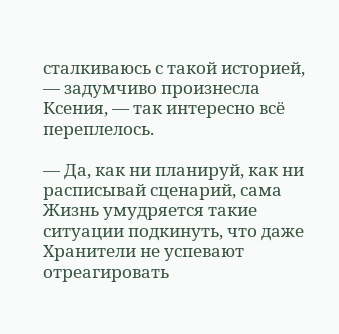сталкиваюсь с такой историей, — задумчиво произнесла Ксения, — так интересно всё переплелось.

— Да, как ни планируй, как ни расписывай сценарий, сама Жизнь умудряется такие ситуации подкинуть, что даже Хранители не успевают отреагировать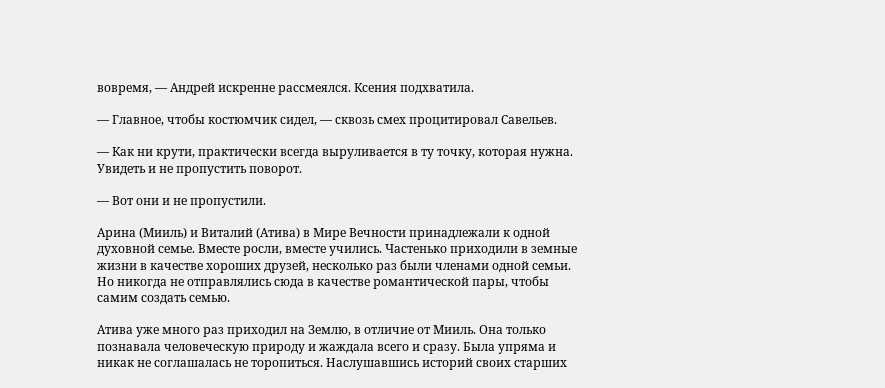вовремя, — Андрей искренне рассмеялся. Ксения подхватила.

— Главное, чтобы костюмчик сидел, — сквозь смех процитировал Савельев.

— Как ни крути, практически всегда выруливается в ту точку, которая нужна. Увидеть и не пропустить поворот.

— Вот они и не пропустили.

Арина (Мииль) и Виталий (Атива) в Мире Вечности принадлежали к одной духовной семье. Вместе росли, вместе учились. Частенько приходили в земные жизни в качестве хороших друзей, несколько раз были членами одной семьи. Но никогда не отправлялись сюда в качестве романтической пары, чтобы самим создать семью.

Атива уже много раз приходил на Землю, в отличие от Мииль. Она только познавала человеческую природу и жаждала всего и сразу. Была упряма и никак не соглашалась не торопиться. Наслушавшись историй своих старших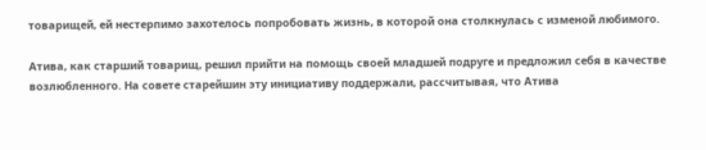товарищей, ей нестерпимо захотелось попробовать жизнь, в которой она столкнулась с изменой любимого.

Атива, как старший товарищ, решил прийти на помощь своей младшей подруге и предложил себя в качестве возлюбленного. На совете старейшин эту инициативу поддержали, рассчитывая, что Атива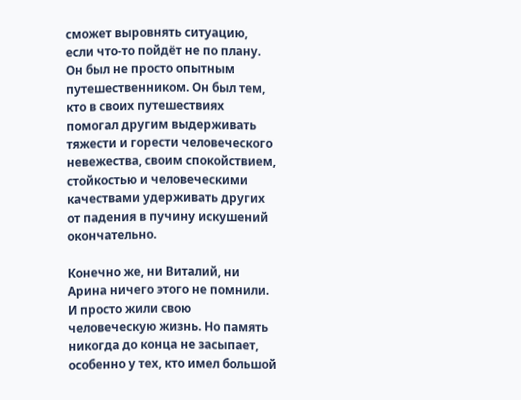сможет выровнять ситуацию, если что-то пойдёт не по плану. Он был не просто опытным путешественником. Он был тем, кто в своих путешествиях помогал другим выдерживать тяжести и горести человеческого невежества, своим спокойствием, стойкостью и человеческими качествами удерживать других от падения в пучину искушений окончательно.

Конечно же, ни Виталий, ни Арина ничего этого не помнили. И просто жили свою человеческую жизнь. Но память никогда до конца не засыпает, особенно у тех, кто имел большой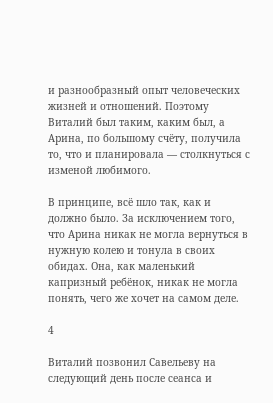и разнообразный опыт человеческих жизней и отношений. Поэтому Виталий был таким, каким был, а Арина, по большому счёту, получила то, что и планировала — столкнуться с изменой любимого.

В принципе, всё шло так, как и должно было. За исключением того, что Арина никак не могла вернуться в нужную колею и тонула в своих обидах. Она, как маленький капризный ребёнок, никак не могла понять, чего же хочет на самом деле.

4

Виталий позвонил Савельеву на следующий день после сеанса и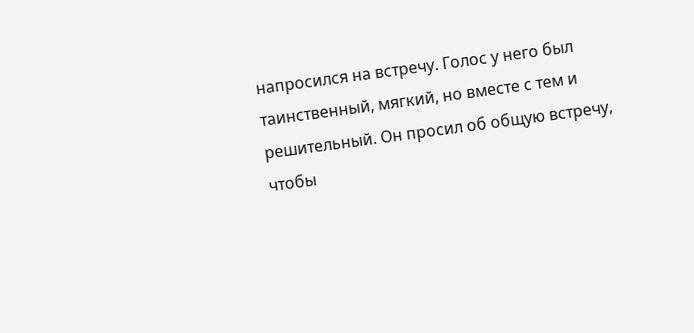напросился на встречу. Голос у него был таинственный, мягкий, но вместе с тем и решительный. Он просил об общую встречу, чтобы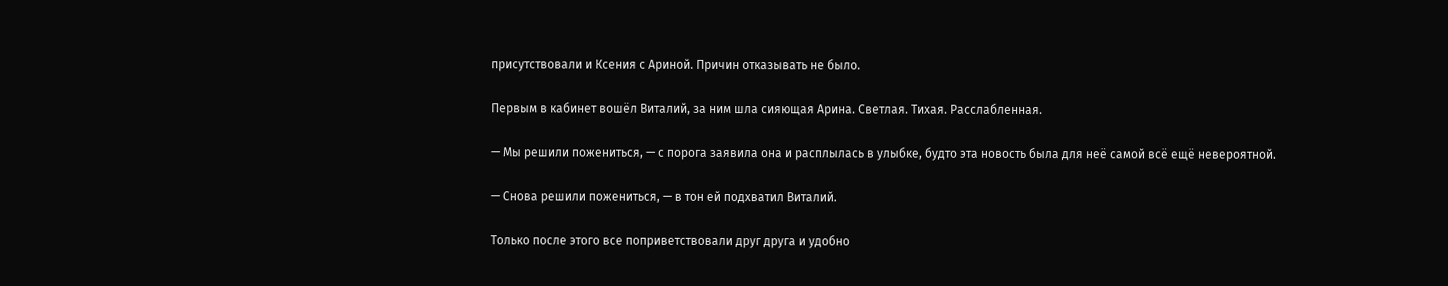присутствовали и Ксения с Ариной. Причин отказывать не было.

Первым в кабинет вошёл Виталий, за ним шла сияющая Арина. Светлая. Тихая. Расслабленная.

— Мы решили пожениться, — с порога заявила она и расплылась в улыбке, будто эта новость была для неё самой всё ещё невероятной.

— Снова решили пожениться, — в тон ей подхватил Виталий.

Только после этого все поприветствовали друг друга и удобно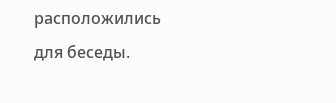расположились для беседы.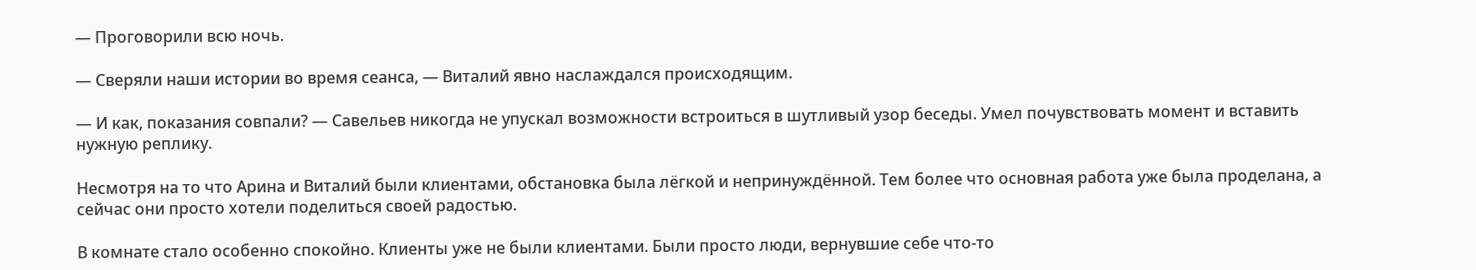— Проговорили всю ночь.

— Сверяли наши истории во время сеанса, — Виталий явно наслаждался происходящим.

— И как, показания совпали? — Савельев никогда не упускал возможности встроиться в шутливый узор беседы. Умел почувствовать момент и вставить нужную реплику.

Несмотря на то что Арина и Виталий были клиентами, обстановка была лёгкой и непринуждённой. Тем более что основная работа уже была проделана, а сейчас они просто хотели поделиться своей радостью.

В комнате стало особенно спокойно. Клиенты уже не были клиентами. Были просто люди, вернувшие себе что-то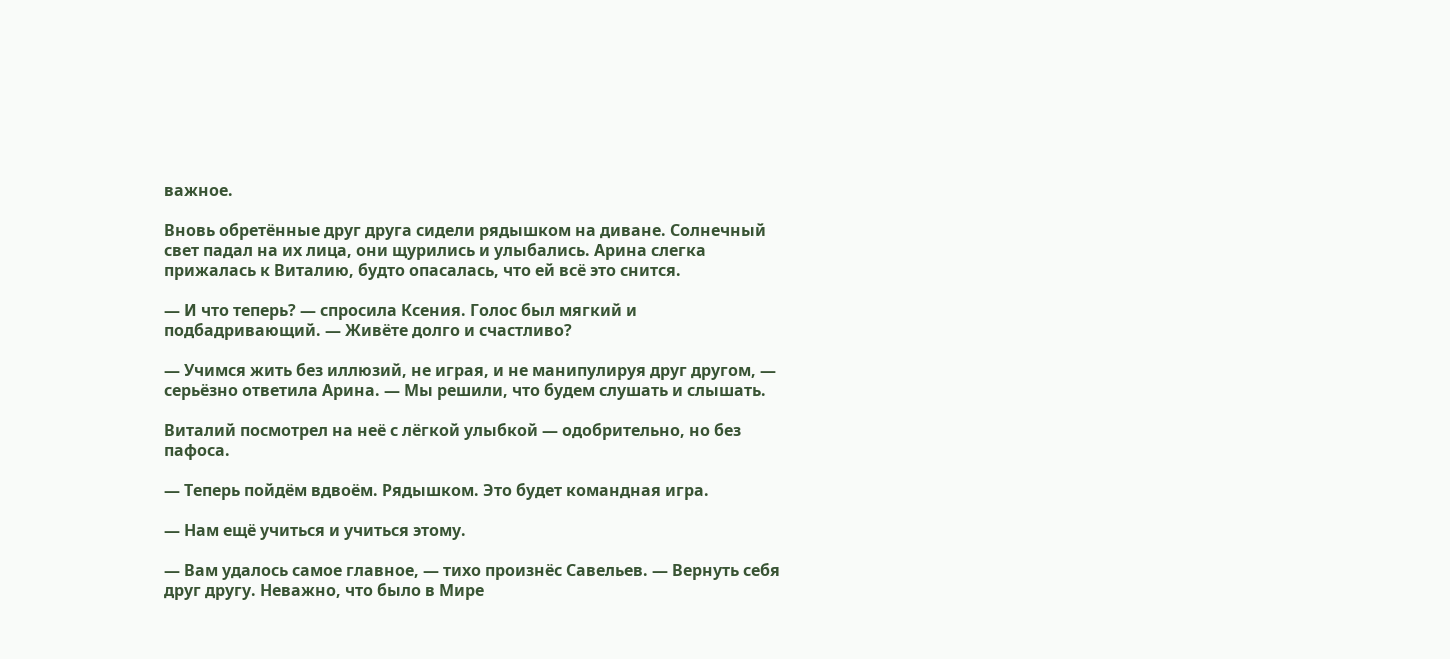важное.

Вновь обретённые друг друга сидели рядышком на диване. Солнечный свет падал на их лица, они щурились и улыбались. Арина слегка прижалась к Виталию, будто опасалась, что ей всё это снится.

— И что теперь? — спросила Ксения. Голос был мягкий и подбадривающий. — Живёте долго и счастливо?

— Учимся жить без иллюзий, не играя, и не манипулируя друг другом, — серьёзно ответила Арина. — Мы решили, что будем слушать и слышать.

Виталий посмотрел на неё с лёгкой улыбкой — одобрительно, но без пафоса.

— Теперь пойдём вдвоём. Рядышком. Это будет командная игра.

— Нам ещё учиться и учиться этому.

— Вам удалось самое главное, — тихо произнёс Савельев. — Вернуть себя друг другу. Неважно, что было в Мире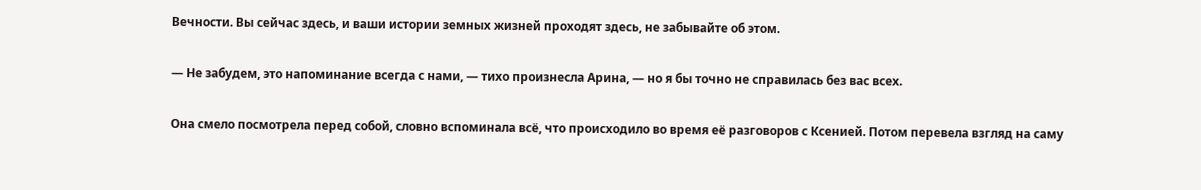Вечности. Вы сейчас здесь, и ваши истории земных жизней проходят здесь, не забывайте об этом.

— Не забудем, это напоминание всегда с нами, — тихо произнесла Арина, — но я бы точно не справилась без вас всех.

Она смело посмотрела перед собой, словно вспоминала всё, что происходило во время её разговоров с Ксенией. Потом перевела взгляд на саму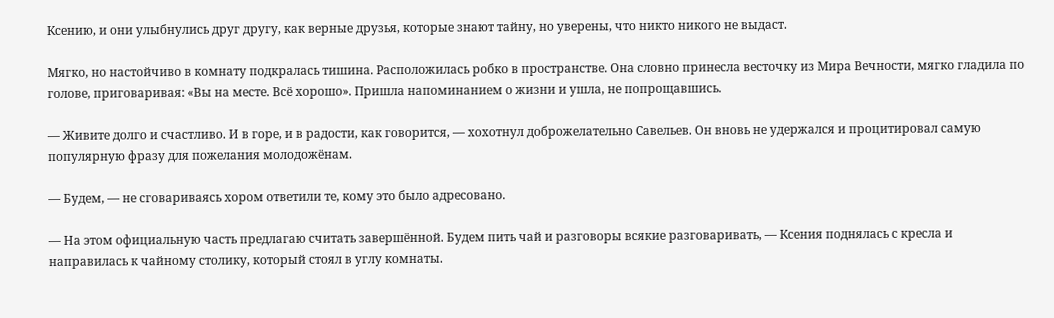Ксению, и они улыбнулись друг другу, как верные друзья, которые знают тайну, но уверены, что никто никого не выдаст.

Мягко, но настойчиво в комнату подкралась тишина. Расположилась робко в пространстве. Она словно принесла весточку из Мира Вечности, мягко гладила по голове, приговаривая: «Вы на месте. Всё хорошо». Пришла напоминанием о жизни и ушла, не попрощавшись.

— Живите долго и счастливо. И в горе, и в радости, как говорится, — хохотнул доброжелательно Савельев. Он вновь не удержался и процитировал самую популярную фразу для пожелания молодожёнам.

— Будем, — не сговариваясь хором ответили те, кому это было адресовано.

— На этом официальную часть предлагаю считать завершённой. Будем пить чай и разговоры всякие разговаривать, — Ксения поднялась с кресла и направилась к чайному столику, который стоял в углу комнаты.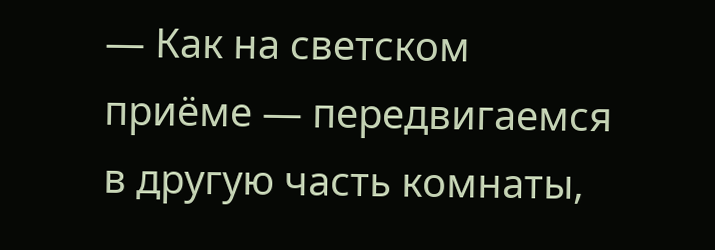— Как на светском приёме — передвигаемся в другую часть комнаты,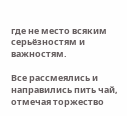где не место всяким серьёзностям и важностям.

Все рассмеялись и направились пить чай, отмечая торжество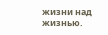жизни над жизнью.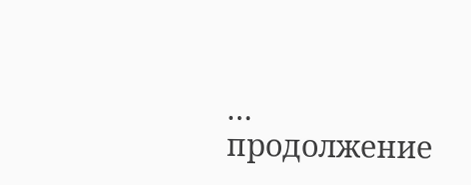… продолжение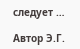следует …

Автор Э.Г.